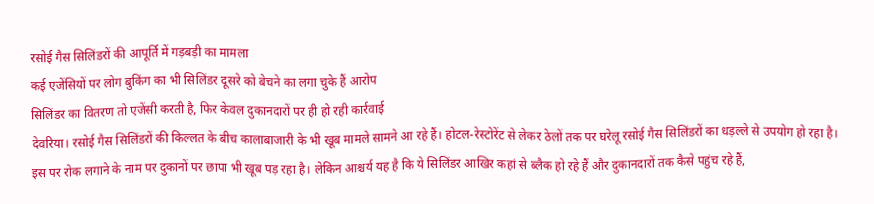रसोई गैस सिलिंडरों की आपूर्ति में गड़बड़ी का मामला
कई एजेंसियों पर लोग बुकिंग का भी सिलिंडर दूसरे को बेचने का लगा चुके हैं आरोप
सिलिंडर का वितरण तो एजेंसी करती है, फिर केवल दुकानदारों पर ही हो रही कार्रवाई
देवरिया। रसोई गैस सिलिंडरों की किल्लत के बीच कालाबाजारी के भी खूब मामले सामने आ रहे हैं। होटल-रेस्टोरेंट से लेकर ठेलों तक पर घरेलू रसोई गैस सिलिंडरों का धड़ल्ले से उपयोग हो रहा है। इस पर रोक लगाने के नाम पर दुकानों पर छापा भी खूब पड़ रहा है। लेकिन आश्चर्य यह है कि ये सिलिंडर आखिर कहां से ब्लैक हो रहे हैं और दुकानदारों तक कैसे पहुंच रहे हैं,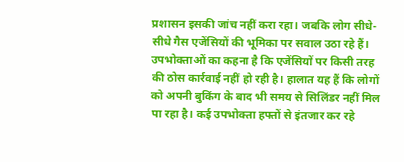प्रशासन इसकी जांच नहीं करा रहा। जबकि लोग सीधे-सीधे गैस एजेंसियों की भूमिका पर सवाल उठा रहे हैं।
उपभोक्ताओं का कहना है कि एजेंसियों पर किसी तरह की ठोस कार्रवाई नहीं हो रही है। हालात यह हैं कि लोगों को अपनी बुकिंग के बाद भी समय से सिलिंडर नहीं मिल पा रहा है। कई उपभोक्ता हफ्तों से इंतजार कर रहे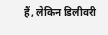हैं, लेकिन डिलीवरी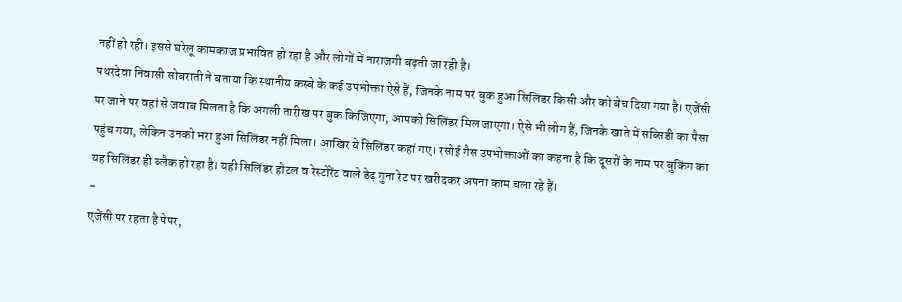नहीं हो रही। इससे घरेलू कामकाज प्रभावित हो रहा है और लोगों में नाराजगी बढ़ती जा रही है।
पथरदेवा निवासी सोबराती ने बताया कि स्थानीय कस्बे के कई उपभोक्ता ऐसे हैं, जिनके नाम पर बुक हुआ सिलिंडर किसी और को बेच दिया गया है। एजेंसी पर जाने पर वहां से जवाब मिलता है कि अगली तारीख पर बुक किजिएगा, आपको सिलिंडर मिल जाएगा। ऐसे भी लोग हैं, जिनके खाते में सब्सिडी का पैसा पहुंच गया, लेकिन उनको भरा हुआ सिलिंडर नहीं मिला। आखिर ये सिलिंडर कहां गए। रसोई गैस उपभोक्ताओं का कहना है कि दूसरों के नाम पर बुकिंग का यह सिलिंडर ही ब्लैक हो रहा है। यही सिलिंडर होटल व रेस्टोरेंट वाले डेढ़ गुना रेट पर खरीदकर अपना काम चला रहे हैं।
-
एजेंसी पर रहता है पेपर,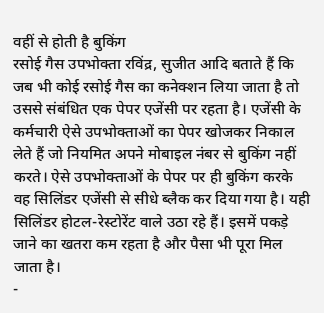वहीं से होती है बुकिंग
रसोई गैस उपभोक्ता रविंद्र, सुजीत आदि बताते हैं कि जब भी कोई रसोई गैस का कनेक्शन लिया जाता है तो उससे संबंधित एक पेपर एजेंसी पर रहता है। एजेंसी के कर्मचारी ऐसे उपभोक्ताओं का पेपर खोजकर निकाल लेते हैं जो नियमित अपने मोबाइल नंबर से बुकिंग नहीं करते। ऐसे उपभोक्ताओं के पेपर पर ही बुकिंग करके वह सिलिंडर एजेंसी से सीधे ब्लैक कर दिया गया है। यही सिलिंडर होटल-रेस्टोरेंट वाले उठा रहे हैं। इसमें पकड़े जाने का खतरा कम रहता है और पैसा भी पूरा मिल जाता है।
-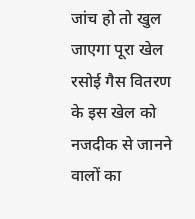जांच हो तो खुल जाएगा पूरा खेल
रसोई गैस वितरण के इस खेल को नजदीक से जानने वालों का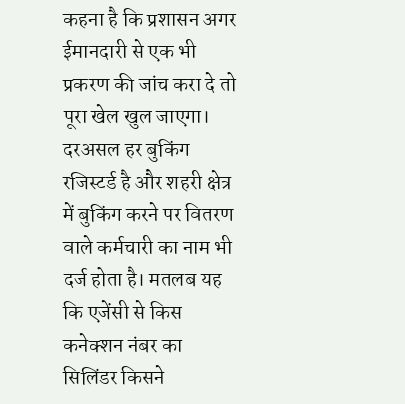कहना है कि प्रशासन अगर ईमानदारी से एक भी प्रकरण की जांच करा दे तो पूरा खेल खुल जाएगा। दरअसल हर बुकिंग रजिस्टर्ड है और शहरी क्षेत्र में बुकिंग करने पर वितरण वाले कर्मचारी का नाम भी दर्ज होता है। मतलब यह कि एजेंसी से किस कनेक्शन नंबर का सिलिंडर किसने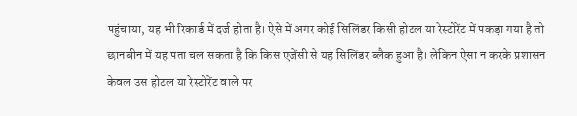पहुंचाया, यह भी रिकार्ड में दर्ज होता है। ऐसे में अगर कोई सिलिंडर किसी होटल या रेस्टोरेंट में पकड़ा गया है तो छानबीन में यह पता चल सकता है कि किस एजेंसी से यह सिलिंडर ब्लैक हुआ है। लेकिन ऐसा न करके प्रशासन केवल उस होटल या रेस्टोरेंट वाले पर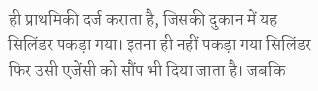ही प्राथमिकी दर्ज कराता है, जिसकी दुकान में यह सिलिंडर पकड़ा गया। इतना ही नहीं पकड़ा गया सिलिंडर फिर उसी एजेंसी को सौंप भी दिया जाता है। जबकि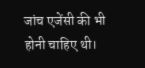जांच एजेंसी की भी होनी चाहिए थी।